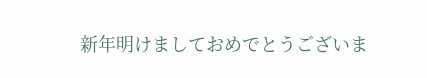新年明けましておめでとうございま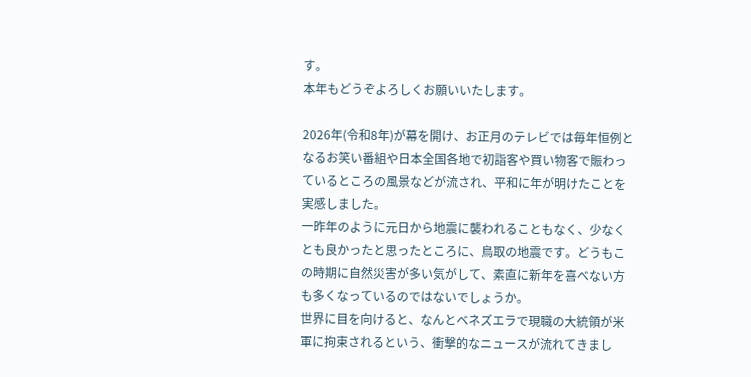す。
本年もどうぞよろしくお願いいたします。

2026年(令和8年)が幕を開け、お正月のテレビでは毎年恒例となるお笑い番組や日本全国各地で初詣客や買い物客で賑わっているところの風景などが流され、平和に年が明けたことを実感しました。
一昨年のように元日から地震に襲われることもなく、少なくとも良かったと思ったところに、鳥取の地震です。どうもこの時期に自然災害が多い気がして、素直に新年を喜べない方も多くなっているのではないでしょうか。
世界に目を向けると、なんとベネズエラで現職の大統領が米軍に拘束されるという、衝撃的なニュースが流れてきまし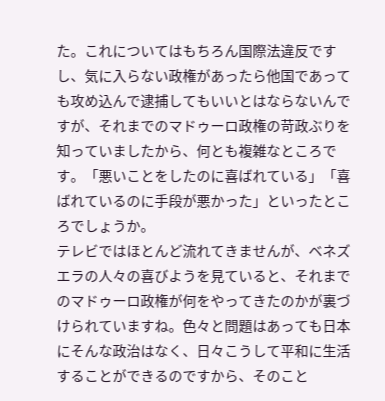た。これについてはもちろん国際法違反ですし、気に入らない政権があったら他国であっても攻め込んで逮捕してもいいとはならないんですが、それまでのマドゥーロ政権の苛政ぶりを知っていましたから、何とも複雑なところです。「悪いことをしたのに喜ばれている」「喜ばれているのに手段が悪かった」といったところでしょうか。
テレビではほとんど流れてきませんが、ベネズエラの人々の喜びようを見ていると、それまでのマドゥーロ政権が何をやってきたのかが裏づけられていますね。色々と問題はあっても日本にそんな政治はなく、日々こうして平和に生活することができるのですから、そのこと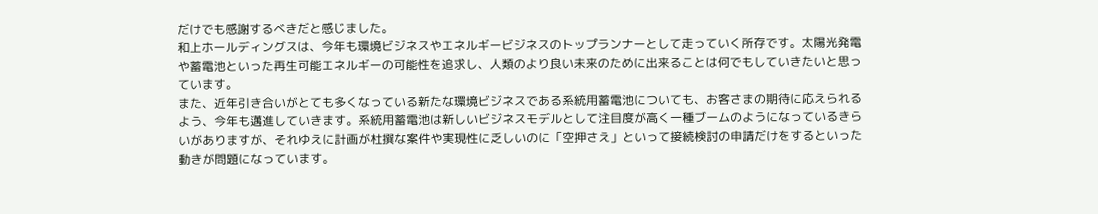だけでも感謝するべきだと感じました。
和上ホールディングスは、今年も環境ビジネスやエネルギービジネスのトップランナーとして走っていく所存です。太陽光発電や蓄電池といった再生可能エネルギーの可能性を追求し、人類のより良い未来のために出来ることは何でもしていきたいと思っています。
また、近年引き合いがとても多くなっている新たな環境ビジネスである系統用蓄電池についても、お客さまの期待に応えられるよう、今年も邁進していきます。系統用蓄電池は新しいビジネスモデルとして注目度が高く一種ブームのようになっているきらいがありますが、それゆえに計画が杜撰な案件や実現性に乏しいのに「空押さえ」といって接続検討の申請だけをするといった動きが問題になっています。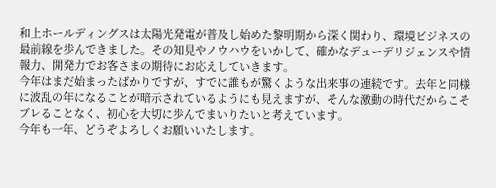和上ホールディングスは太陽光発電が普及し始めた黎明期から深く関わり、環境ビジネスの最前線を歩んできました。その知見やノウハウをいかして、確かなデューデリジェンスや情報力、開発力でお客さまの期待にお応えしていきます。
今年はまだ始まったばかりですが、すでに誰もが驚くような出来事の連続です。去年と同様に波乱の年になることが暗示されているようにも見えますが、そんな激動の時代だからこそブレることなく、初心を大切に歩んでまいりたいと考えています。
今年も一年、どうぞよろしくお願いいたします。